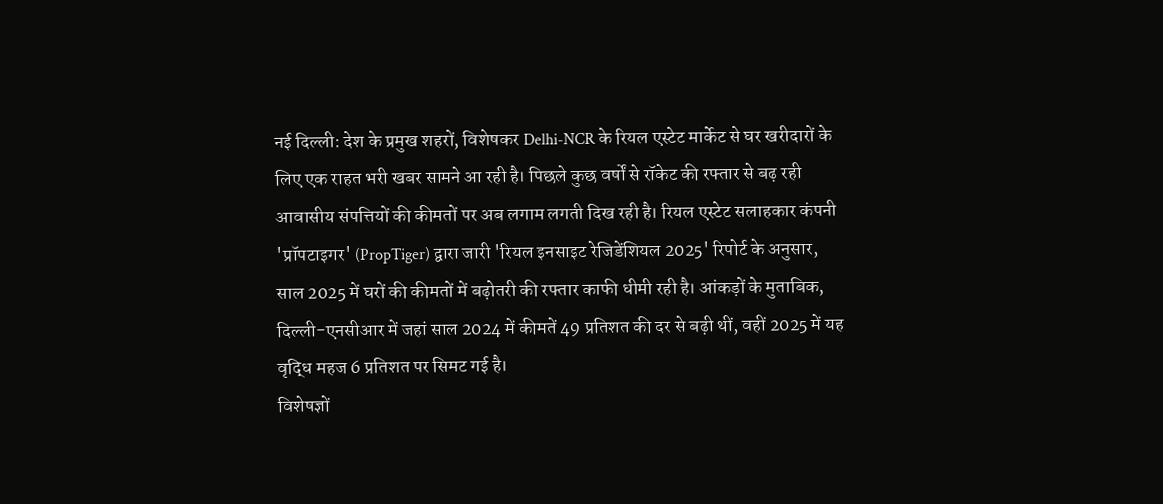नई दिल्ली: देश के प्रमुख शहरों, विशेषकर Delhi-NCR के रियल एस्टेट मार्केट से घर खरीदारों के लिए एक राहत भरी खबर सामने आ रही है। पिछले कुछ वर्षों से रॉकेट की रफ्तार से बढ़ रही आवासीय संपत्तियों की कीमतों पर अब लगाम लगती दिख रही है। रियल एस्टेट सलाहकार कंपनी 'प्रॉपटाइगर' (PropTiger) द्वारा जारी 'रियल इनसाइट रेजिडेंशियल 2025' रिपोर्ट के अनुसार, साल 2025 में घरों की कीमतों में बढ़ोतरी की रफ्तार काफी धीमी रही है। आंकड़ों के मुताबिक, दिल्ली-एनसीआर में जहां साल 2024 में कीमतें 49 प्रतिशत की दर से बढ़ी थीं, वहीं 2025 में यह वृद्धि महज 6 प्रतिशत पर सिमट गई है।
विशेषज्ञों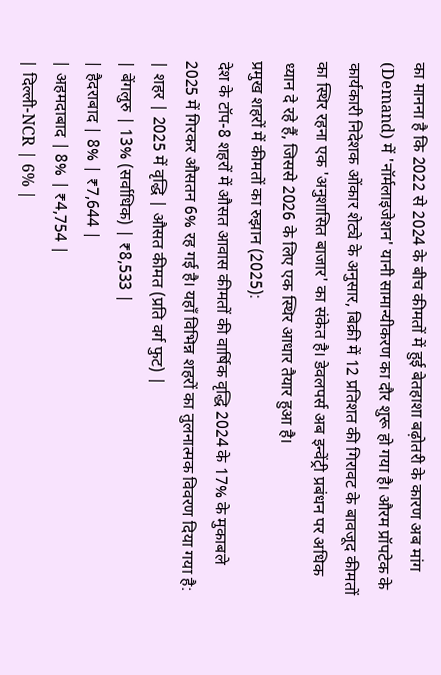का मानना है कि 2022 से 2024 के बीच कीमतों में हुई बेतहाशा बढ़ोतरी के कारण अब मांग (Demand) में 'नॉर्मलाइजेशन' यानी सामान्यीकरण का दौर शुरू हो गया है। औरम प्रॉपटेक के कार्यकारी निदेशक ओंकार शेट्ये के अनुसार, बिक्री में 12 प्रतिशत की गिरावट के बावजूद कीमतों का स्थिर रहना एक 'अनुशासित बाजार' का संकेत है। डेवलपर्स अब इन्वेंट्री प्रबंधन पर अधिक ध्यान दे रहे हैं, जिससे 2026 के लिए एक स्थिर आधार तैयार हुआ है।
प्रमुख शहरों में कीमतों का रुझान (2025):
देश के टॉप-8 शहरों में औसत आवास कीमतों की वार्षिक वृद्धि 2024 के 17% के मुकाबले 2025 में गिरकर औसतन 6% रह गई है। यहाँ विभिन्न शहरों का तुलनात्मक विवरण दिया गया है:
| शहर | 2025 में वृद्धि | औसत कीमत (प्रति वर्ग फुट) |
| बेंगलुरु | 13% (सर्वाधिक) | ₹8,533 |
| हैदराबाद | 8% | ₹7,644 |
| अहमदाबाद | 8% | ₹4,754 |
| दिल्ली-NCR | 6% |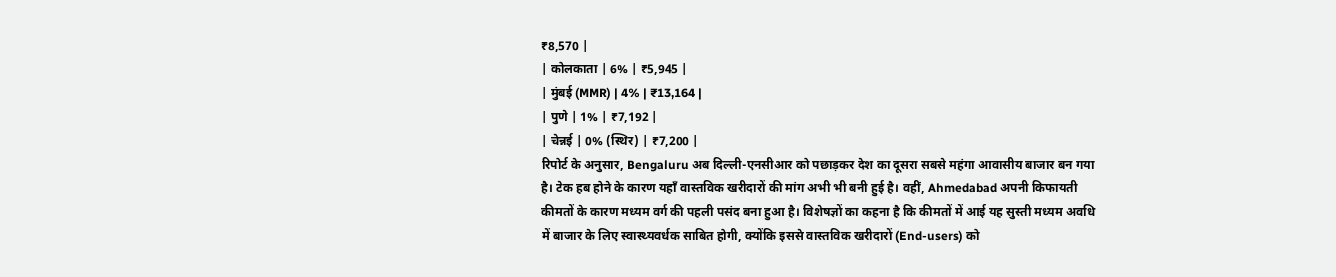₹8,570 |
| कोलकाता | 6% | ₹5,945 |
| मुंबई (MMR) | 4% | ₹13,164 |
| पुणे | 1% | ₹7,192 |
| चेन्नई | 0% (स्थिर) | ₹7,200 |
रिपोर्ट के अनुसार, Bengaluru अब दिल्ली-एनसीआर को पछाड़कर देश का दूसरा सबसे महंगा आवासीय बाजार बन गया है। टेक हब होने के कारण यहाँ वास्तविक खरीदारों की मांग अभी भी बनी हुई है। वहीं, Ahmedabad अपनी किफायती कीमतों के कारण मध्यम वर्ग की पहली पसंद बना हुआ है। विशेषज्ञों का कहना है कि कीमतों में आई यह सुस्ती मध्यम अवधि में बाजार के लिए स्वास्थ्यवर्धक साबित होगी, क्योंकि इससे वास्तविक खरीदारों (End-users) को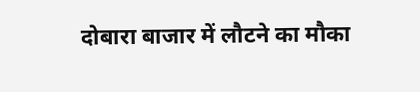दोबारा बाजार में लौटने का मौका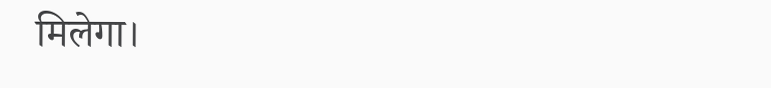मिलेगा।